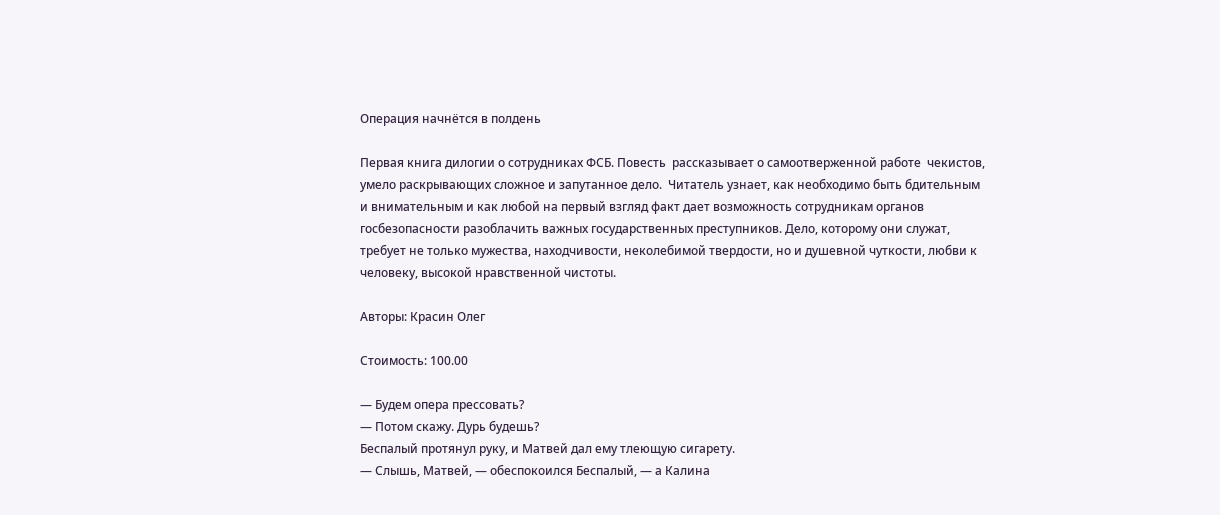Операция начнётся в полдень

Первая книга дилогии о сотрудниках ФСБ. Повесть  рассказывает о самоотверженной работе  чекистов, умело раскрывающих сложное и запутанное дело.  Читатель узнает, как необходимо быть бдительным и внимательным и как любой на первый взгляд факт дает возможность сотрудникам органов госбезопасности разоблачить важных государственных преступников. Дело, которому они служат, требует не только мужества, находчивости, неколебимой твердости, но и душевной чуткости, любви к человеку, высокой нравственной чистоты.

Авторы: Красин Олег

Стоимость: 100.00

— Будем опера прессовать?
— Потом скажу. Дурь будешь?
Беспалый протянул руку, и Матвей дал ему тлеющую сигарету.
— Слышь, Матвей, — обеспокоился Беспалый, — а Калина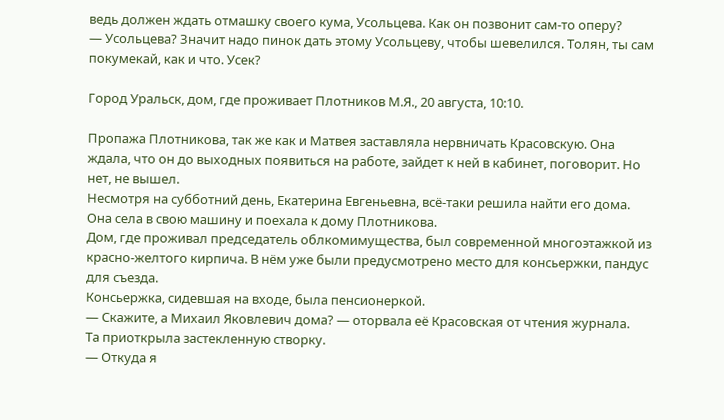ведь должен ждать отмашку своего кума, Усольцева. Как он позвонит сам-то оперу?
— Усольцева? Значит надо пинок дать этому Усольцеву, чтобы шевелился. Толян, ты сам покумекай, как и что. Усек?

Город Уральск, дом, где проживает Плотников М.Я., 20 августа, 10:10.

Пропажа Плотникова, так же как и Матвея заставляла нервничать Красовскую. Она ждала, что он до выходных появиться на работе, зайдет к ней в кабинет, поговорит. Но нет, не вышел.
Несмотря на субботний день, Екатерина Евгеньевна, всё-таки решила найти его дома. Она села в свою машину и поехала к дому Плотникова.
Дом, где проживал председатель облкомимущества, был современной многоэтажкой из красно-желтого кирпича. В нём уже были предусмотрено место для консьержки, пандус для съезда.
Консьержка, сидевшая на входе, была пенсионеркой.
— Скажите, а Михаил Яковлевич дома? — оторвала её Красовская от чтения журнала.
Та приоткрыла застекленную створку.
— Откуда я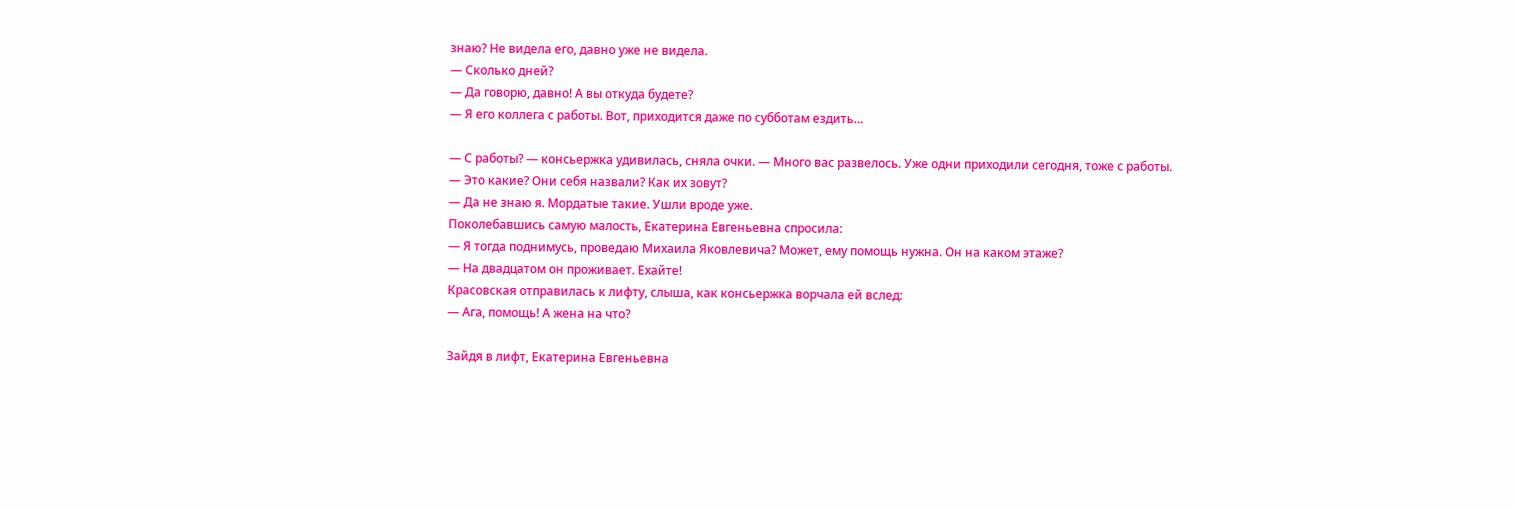знаю? Не видела его, давно уже не видела.
— Сколько дней?
— Да говорю, давно! А вы откуда будете?
— Я его коллега с работы. Вот, приходится даже по субботам ездить…

— С работы? — консьержка удивилась, сняла очки. — Много вас развелось. Уже одни приходили сегодня, тоже с работы.
— Это какие? Они себя назвали? Как их зовут?
— Да не знаю я. Мордатые такие. Ушли вроде уже.
Поколебавшись самую малость, Екатерина Евгеньевна спросила:
— Я тогда поднимусь, проведаю Михаила Яковлевича? Может, ему помощь нужна. Он на каком этаже?
— На двадцатом он проживает. Ехайте!
Красовская отправилась к лифту, слыша, как консьержка ворчала ей вслед:
— Ага, помощь! А жена на что?

Зайдя в лифт, Екатерина Евгеньевна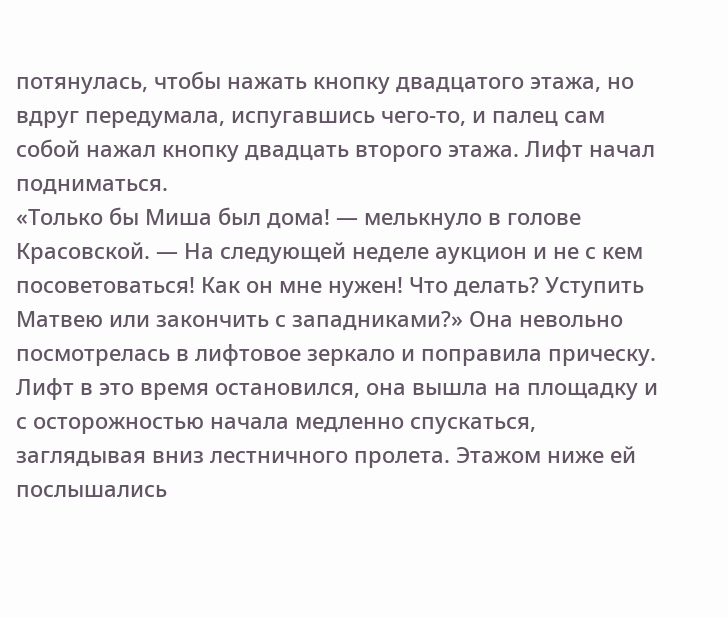потянулась, чтобы нажать кнопку двадцатого этажа, но вдруг передумала, испугавшись чего-то, и палец сам собой нажал кнопку двадцать второго этажа. Лифт начал подниматься.
«Только бы Миша был дома! — мелькнуло в голове Красовской. — На следующей неделе аукцион и не с кем посоветоваться! Как он мне нужен! Что делать? Уступить Матвею или закончить с западниками?» Она невольно посмотрелась в лифтовое зеркало и поправила прическу.
Лифт в это время остановился, она вышла на площадку и с осторожностью начала медленно спускаться, заглядывая вниз лестничного пролета. Этажом ниже ей послышались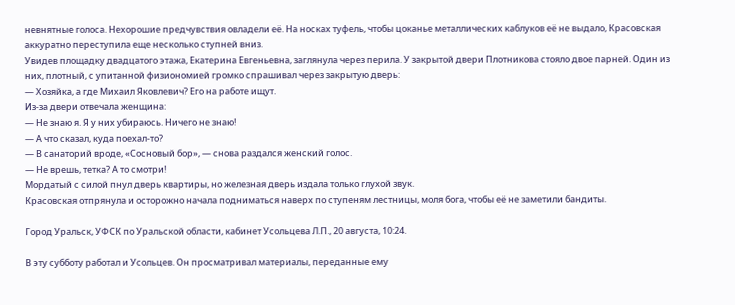невнятные голоса. Нехорошие предчувствия овладели её. На носках туфель, чтобы цоканье металлических каблуков её не выдало, Красовская аккуратно переступила еще несколько ступней вниз.
Увидев площадку двадцатого этажа, Екатерина Евгеньевна, заглянула через перила. У закрытой двери Плотникова стояло двое парней. Один из них, плотный, с упитанной физиономией громко спрашивал через закрытую дверь:
— Хозяйка, а где Михаил Яковлевич? Его на работе ищут.
Из-за двери отвечала женщина:
— Не знаю я. Я у них убираюсь. Ничего не знаю!
— А что сказал, куда поехал-то?
— В санаторий вроде, «Сосновый бор», — снова раздался женский голос.
— Не врешь, тетка? А то смотри!
Мордатый с силой пнул дверь квартиры, но железная дверь издала только глухой звук.
Красовская отпрянула и осторожно начала подниматься наверх по ступеням лестницы, моля бога, чтобы её не заметили бандиты.

Город Уральск, УФСК по Уральской области, кабинет Усольцева Л.П., 20 августа, 10:24.

В эту субботу работал и Усольцев. Он просматривал материалы, переданные ему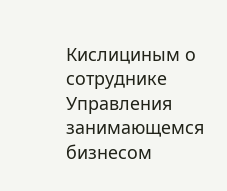Кислициным о сотруднике Управления занимающемся бизнесом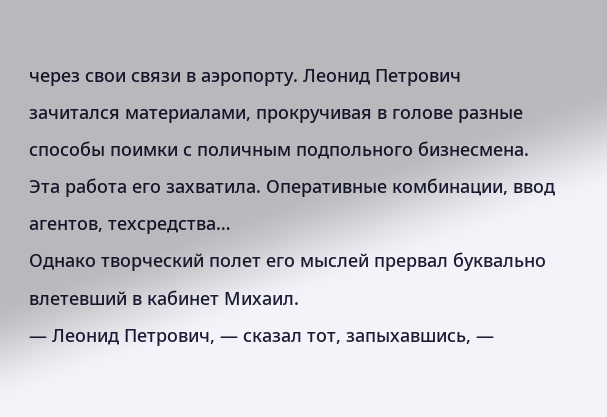через свои связи в аэропорту. Леонид Петрович зачитался материалами, прокручивая в голове разные способы поимки с поличным подпольного бизнесмена. Эта работа его захватила. Оперативные комбинации, ввод агентов, техсредства…
Однако творческий полет его мыслей прервал буквально влетевший в кабинет Михаил.
— Леонид Петрович, — сказал тот, запыхавшись, —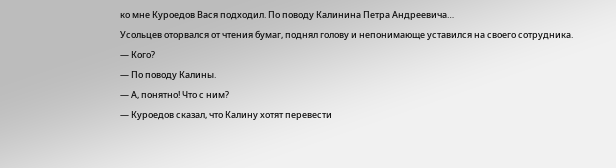ко мне Куроедов Вася подходил. По поводу Калинина Петра Андреевича…
Усольцев оторвался от чтения бумаг, поднял голову и непонимающе уставился на своего сотрудника.
— Кого?
— По поводу Калины.
— А, понятно! Что с ним?
— Куроедов сказал, что Калину хотят перевести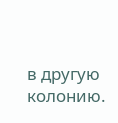в другую колонию.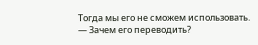Тогда мы его не сможем использовать.
— Зачем его переводить?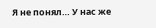Я не понял… У нас же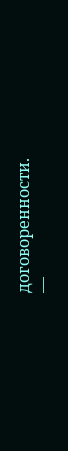договоренности.
—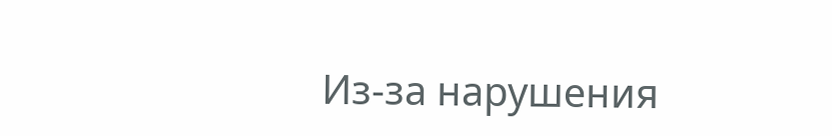Из-за нарушения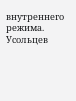внутреннего режима.
Усольцев